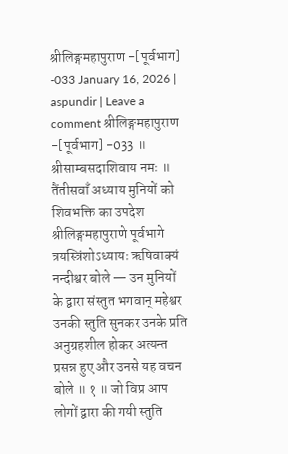श्रीलिङ्गमहापुराण -[पूर्वभाग] -033 January 16, 2026 | aspundir | Leave a comment श्रीलिङ्गमहापुराण -[पूर्वभाग] -033 ॥ श्रीसाम्बसदाशिवाय नमः ॥ तैंतीसवाँ अध्याय मुनियों को शिवभक्ति का उपदेश श्रीलिङ्गमहापुराणे पूर्वभागे त्रयस्त्रिंशोऽध्यायः ऋषिवाक्यं नन्दीश्वर बोले — उन मुनियों के द्वारा संस्तुत भगवान् महेश्वर उनकी स्तुति सुनकर उनके प्रति अनुग्रहशील होकर अत्यन्त प्रसन्न हुए और उनसे यह वचन बोले ॥ १ ॥ जो विप्र आप लोगों द्वारा की गयी स्तुति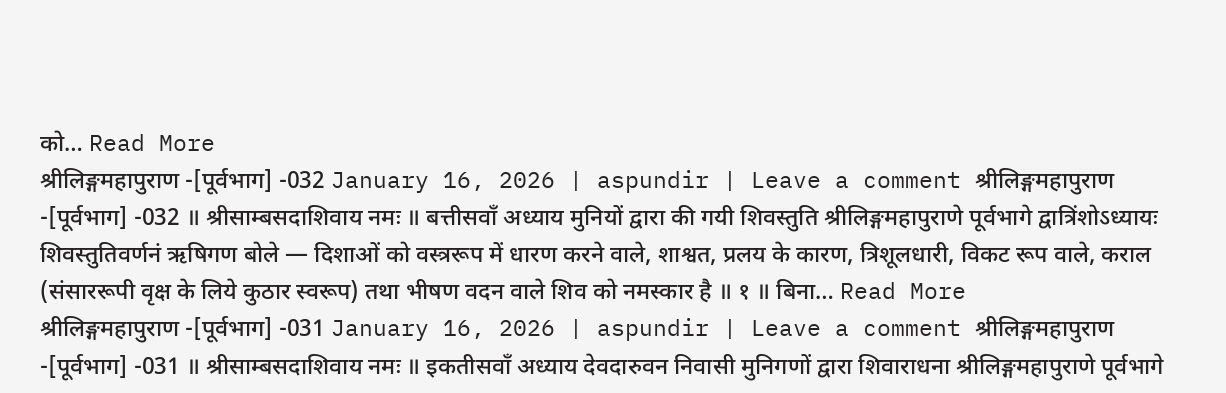को… Read More
श्रीलिङ्गमहापुराण -[पूर्वभाग] -032 January 16, 2026 | aspundir | Leave a comment श्रीलिङ्गमहापुराण -[पूर्वभाग] -032 ॥ श्रीसाम्बसदाशिवाय नमः ॥ बत्तीसवाँ अध्याय मुनियों द्वारा की गयी शिवस्तुति श्रीलिङ्गमहापुराणे पूर्वभागे द्वात्रिंशोऽध्यायः शिवस्तुतिवर्णनं ऋषिगण बोले — दिशाओं को वस्त्ररूप में धारण करने वाले, शाश्वत, प्रलय के कारण, त्रिशूलधारी, विकट रूप वाले, कराल (संसाररूपी वृक्ष के लिये कुठार स्वरूप) तथा भीषण वदन वाले शिव को नमस्कार है ॥ १ ॥ बिना… Read More
श्रीलिङ्गमहापुराण -[पूर्वभाग] -031 January 16, 2026 | aspundir | Leave a comment श्रीलिङ्गमहापुराण -[पूर्वभाग] -031 ॥ श्रीसाम्बसदाशिवाय नमः ॥ इकतीसवाँ अध्याय देवदारुवन निवासी मुनिगणों द्वारा शिवाराधना श्रीलिङ्गमहापुराणे पूर्वभागे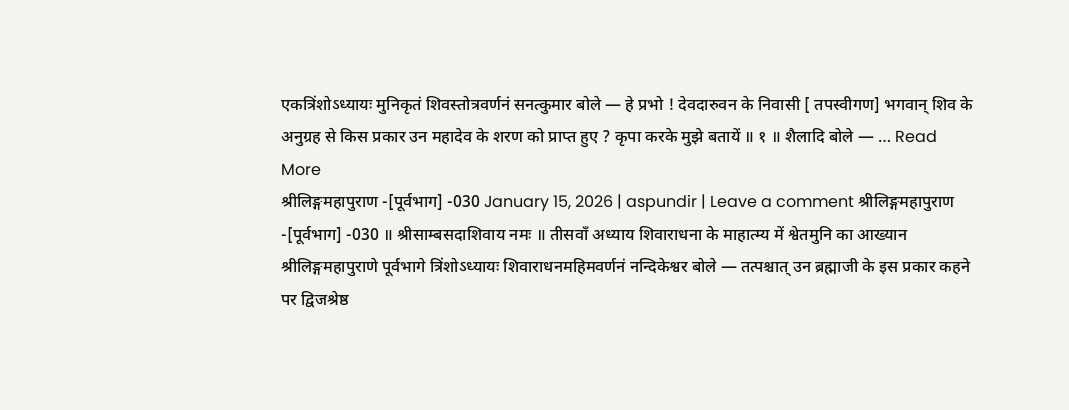एकत्रिंशोऽध्यायः मुनिकृतं शिवस्तोत्रवर्णनं सनत्कुमार बोले — हे प्रभो ! देवदारुवन के निवासी [ तपस्वीगण] भगवान् शिव के अनुग्रह से किस प्रकार उन महादेव के शरण को प्राप्त हुए ? कृपा करके मुझे बतायें ॥ १ ॥ शैलादि बोले — … Read More
श्रीलिङ्गमहापुराण -[पूर्वभाग] -030 January 15, 2026 | aspundir | Leave a comment श्रीलिङ्गमहापुराण -[पूर्वभाग] -030 ॥ श्रीसाम्बसदाशिवाय नमः ॥ तीसवाँ अध्याय शिवाराधना के माहात्म्य में श्वेतमुनि का आख्यान श्रीलिङ्गमहापुराणे पूर्वभागे त्रिंशोऽध्यायः शिवाराधनमहिमवर्णनं नन्दिकेश्वर बोले — तत्पश्चात् उन ब्रह्माजी के इस प्रकार कहने पर द्विजश्रेष्ठ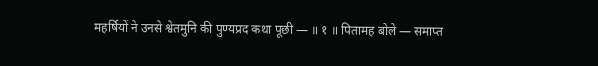महर्षियों ने उनसे श्वेतमुनि की पुण्यप्रद कथा पूछी — ॥ १ ॥ पितामह बोले — समाप्त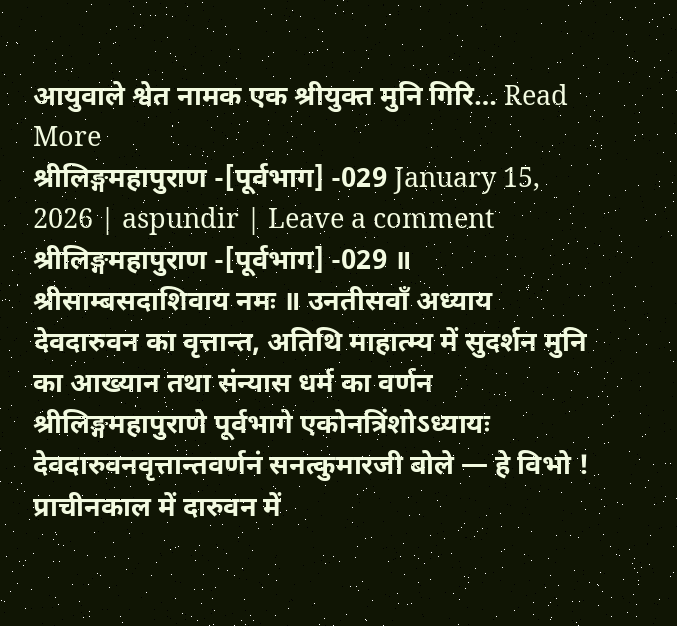आयुवाले श्वेत नामक एक श्रीयुक्त मुनि गिरि… Read More
श्रीलिङ्गमहापुराण -[पूर्वभाग] -029 January 15, 2026 | aspundir | Leave a comment श्रीलिङ्गमहापुराण -[पूर्वभाग] -029 ॥ श्रीसाम्बसदाशिवाय नमः ॥ उनतीसवाँ अध्याय देवदारुवन का वृत्तान्त, अतिथि माहात्म्य में सुदर्शन मुनि का आख्यान तथा संन्यास धर्म का वर्णन श्रीलिङ्गमहापुराणे पूर्वभागे एकोनत्रिंशोऽध्यायः देवदारुवनवृत्तान्तवर्णनं सनत्कुमारजी बोले — हे विभो ! प्राचीनकाल में दारुवन में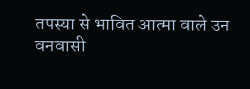तपस्या से भावित आत्मा वाले उन वनवासी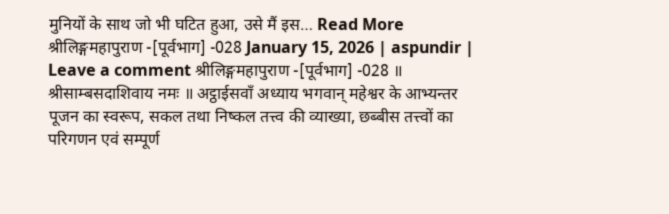मुनियों के साथ जो भी घटित हुआ, उसे मैं इस… Read More
श्रीलिङ्गमहापुराण -[पूर्वभाग] -028 January 15, 2026 | aspundir | Leave a comment श्रीलिङ्गमहापुराण -[पूर्वभाग] -028 ॥ श्रीसाम्बसदाशिवाय नमः ॥ अट्ठाईसवाँ अध्याय भगवान् महेश्वर के आभ्यन्तर पूजन का स्वरूप, सकल तथा निष्कल तत्त्व की व्याख्या, छब्बीस तत्त्वों का परिगणन एवं सम्पूर्ण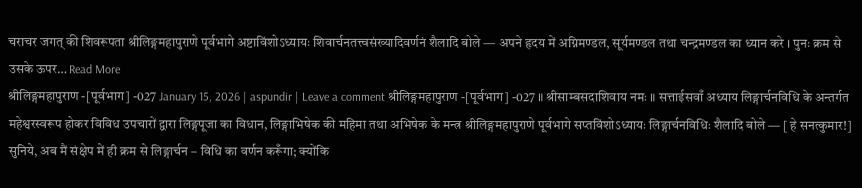चराचर जगत् की शिवरूपता श्रीलिङ्गमहापुराणे पूर्वभागे अष्टाविंशोऽध्यायः शिवार्चनतत्त्वसंख्यादिवर्णनं शैलादि बोले — अपने हृदय में अग्निमण्डल, सूर्यमण्डल तथा चन्द्रमण्डल का ध्यान करे । पुनः क्रम से उसके ऊपर… Read More
श्रीलिङ्गमहापुराण -[पूर्वभाग] -027 January 15, 2026 | aspundir | Leave a comment श्रीलिङ्गमहापुराण -[पूर्वभाग] -027 ॥ श्रीसाम्बसदाशिवाय नमः ॥ सत्ताईसवाँ अध्याय लिङ्गार्चनविधि के अन्तर्गत महेश्वरस्वरूप होकर विविध उपचारों द्वारा लिङ्गपूजा का विधान, लिङ्गाभिषेक की महिमा तथा अभिषेक के मन्त्र श्रीलिङ्गमहापुराणे पूर्वभागे सप्तविंशोऽध्यायः लिङ्गार्चनविधिः शैलादि बोले — [ हे सनत्कुमार!] सुनिये, अब मैं संक्षेप में ही क्रम से लिङ्गार्चन – विधि का वर्णन करूँगा; क्योंकि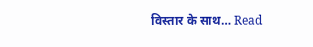विस्तार के साथ… Read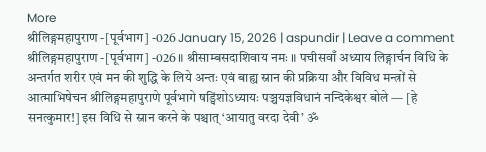More
श्रीलिङ्गमहापुराण -[पूर्वभाग] -026 January 15, 2026 | aspundir | Leave a comment श्रीलिङ्गमहापुराण -[पूर्वभाग] -026 ॥ श्रीसाम्बसदाशिवाय नमः ॥ पचीसवाँ अध्याय लिङ्गार्चन विधि के अन्तर्गत शरीर एवं मन की शुद्धि के लिये अन्तः एवं बाह्य स्नान की प्रक्रिया और विविध मन्त्रों से आत्माभिषेचन श्रीलिङ्गमहापुराणे पूर्वभागे षड्विंशोऽध्यायः पञ्चयज्ञविधानं नन्दिकेश्वर बोले — [हे सनत्कुमार!] इस विधि से स्नान करने के पश्चात् ‘आयातु वरदा देवी’ ॐ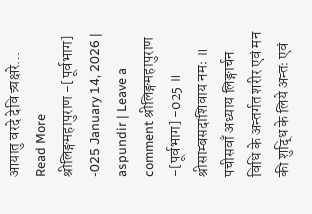आयातु वरदे देवि त्र्यक्षरे… Read More
श्रीलिङ्गमहापुराण -[पूर्वभाग] -025 January 14, 2026 | aspundir | Leave a comment श्रीलिङ्गमहापुराण -[पूर्वभाग] -025 ॥ श्रीसाम्बसदाशिवाय नमः ॥ पचीसवाँ अध्याय लिङ्गार्चन विधि के अन्तर्गत शरीर एवं मन की शुद्धि के लिये अन्तः एवं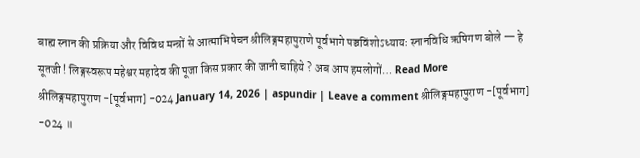बाह्य स्नान की प्रक्रिया और विविध मन्त्रों से आत्माभिषेचन श्रीलिङ्गमहापुराणे पूर्वभागे पञ्चविंशोऽध्यायः स्नानविधि ऋषिगण बोले — हे सूतजी ! लिङ्गस्वरूप महेश्वर महादेव की पूजा किस प्रकार की जानी चाहिये ? अब आप हमलोगों… Read More
श्रीलिङ्गमहापुराण -[पूर्वभाग] -024 January 14, 2026 | aspundir | Leave a comment श्रीलिङ्गमहापुराण -[पूर्वभाग] -024 ॥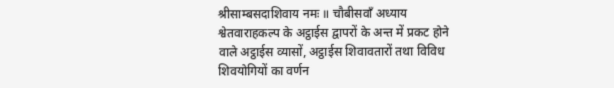श्रीसाम्बसदाशिवाय नमः ॥ चौबीसवाँ अध्याय श्वेतवाराहकल्प के अट्ठाईस द्वापरों के अन्त में प्रकट होने वाले अट्ठाईस व्यासों, अट्ठाईस शिवावतारों तथा विविध शिवयोगियों का वर्णन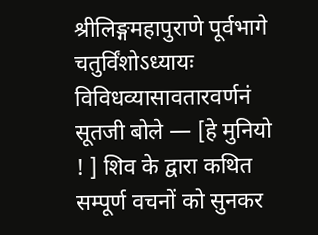श्रीलिङ्गमहापुराणे पूर्वभागे चतुर्विंशोऽध्यायः विविधव्यासावतारवर्णनं सूतजी बोले — [हे मुनियो ! ] शिव के द्वारा कथित सम्पूर्ण वचनों को सुनकर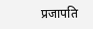प्रजापति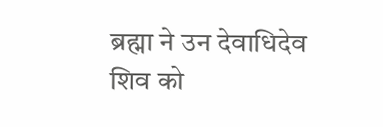ब्रह्मा ने उन देवाधिदेव शिव को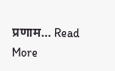प्रणाम… Read More